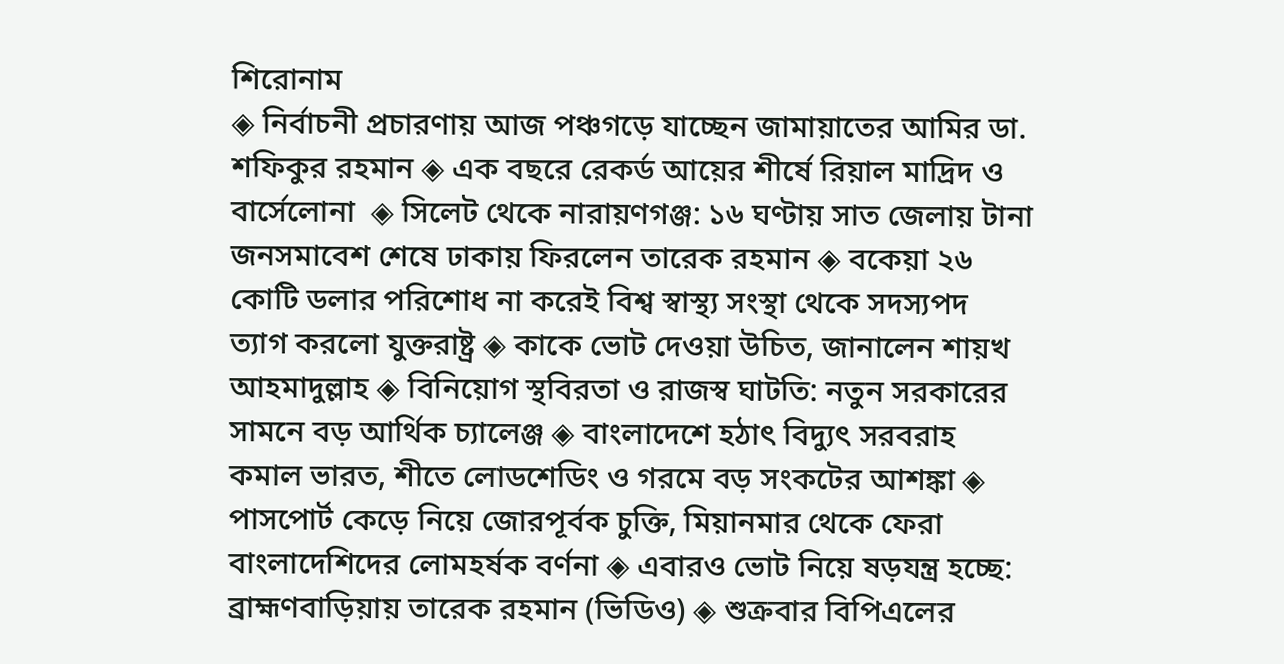শিরোনাম
◈ নির্বাচনী প্রচারণায় আজ পঞ্চগড়ে যাচ্ছেন জামায়াতের আমির ডা. শফিকুর রহমান ◈ এক বছ‌রে রেকর্ড আয়ের শীর্ষে রিয়াল মা‌দ্রিদ ও বা‌র্সেলোনা  ◈ সিলেট থেকে নারায়ণগঞ্জ: ১৬ ঘণ্টায় সাত জেলায় টানা জনসমাবেশ শেষে ঢাকায় ফিরলেন তারেক রহমান ◈ বকেয়া ২৬ কোটি ডলার পরিশোধ না করেই বিশ্ব স্বাস্থ্য সংস্থা থেকে সদস্যপদ ত্যাগ করলো যুক্তরাষ্ট্র ◈ কাকে ভোট দেওয়া উচিত, জানালেন শায়খ আহমাদুল্লাহ ◈ বিনিয়োগ স্থবিরতা ও রাজস্ব ঘাটতি: নতুন সরকারের সামনে বড় আর্থিক চ্যালেঞ্জ ◈ বাংলাদেশে হঠাৎ বিদ্যুৎ সরবরাহ কমাল ভারত, শীতে লোডশেডিং ও গরমে বড় সংকটের আশঙ্কা ◈ পাসপোর্ট কেড়ে নিয়ে জোরপূর্বক চুক্তি, মিয়ানমার থেকে ফেরা বাংলাদেশিদের লোমহর্ষক বর্ণনা ◈ এবারও ভোট নিয়ে ষড়যন্ত্র হচ্ছে: ব্রাহ্মণবাড়িয়ায় তারেক রহমান (ভিডিও) ◈ শুক্রবার বি‌পিএ‌লের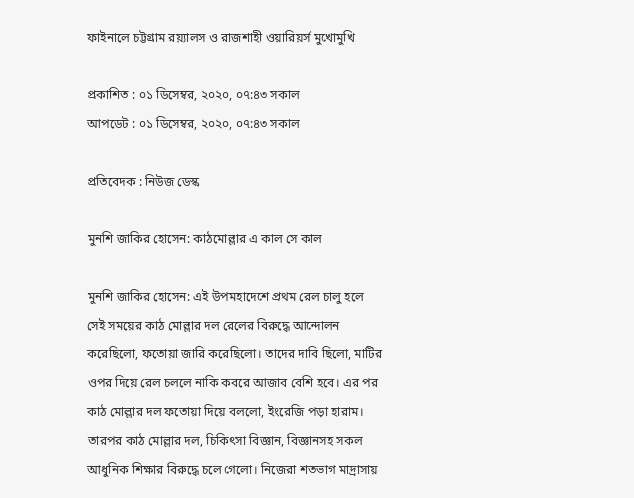ফাইনা‌লে চট্টগ্রাম রয়‌্যালস ও রাজশাহী ওয়া‌রিয়র্স মু‌খোমু‌খি

প্রকাশিত : ০১ ডিসেম্বর, ২০২০, ০৭:৪৩ সকাল
আপডেট : ০১ ডিসেম্বর, ২০২০, ০৭:৪৩ সকাল

প্রতিবেদক : নিউজ ডেস্ক

মুনশি জাকির হোসেন: কাঠমোল্লার এ কাল সে কাল

মুনশি জাকির হোসেন: এই উপমহাদেশে প্রথম রেল চালু হলে সেই সময়ের কাঠ মোল্লার দল রেলের বিরুদ্ধে আন্দোলন করেছিলো, ফতোয়া জারি করেছিলো। তাদের দাবি ছিলো, মাটির ওপর দিয়ে রেল চললে নাকি কবরে আজাব বেশি হবে। এর পর কাঠ মোল্লার দল ফতোয়া দিয়ে বললো, ইংরেজি পড়া হারাম। তারপর কাঠ মোল্লার দল, চিকিৎসা বিজ্ঞান, বিজ্ঞানসহ সকল আধুনিক শিক্ষার বিরুদ্ধে চলে গেলো। নিজেরা শতভাগ মাদ্রাসায়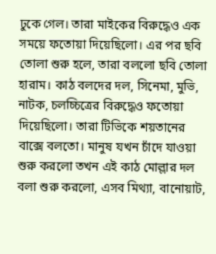ঢুকে গেল। তারা মাইকের বিরুদ্ধেও এক সময়ে ফতোয়া দিয়েছিলো। এর পর ছবি তোলা শুরু হলে, তারা বললো ছবি তোলা হারাম। কাঠ বলদের দল, সিনেমা, মুভি, নাটক, চলচ্চিত্রের বিরুদ্ধেও ফতোয়া দিয়েছিলো। তারা টিভিকে শয়তানের বাক্সে বলতো। মানুষ যখন চাঁদে যাওয়া শুরু করলো তখন এই কাঠ মোল্লার দল বলা শুরু করলো, এসব মিথ্যা, বানোয়াট,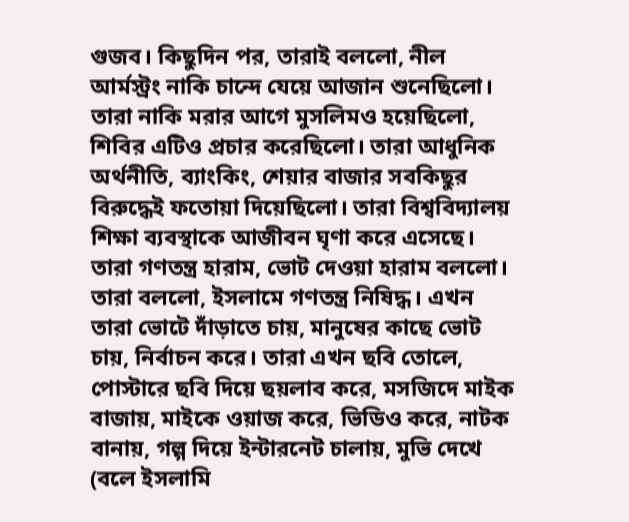গুজব। কিছুদিন পর, তারাই বললো, নীল আর্মস্ট্রং নাকি চান্দে যেয়ে আজান শুনেছিলো। তারা নাকি মরার আগে মুসলিমও হয়েছিলো, শিবির এটিও প্রচার করেছিলো। তারা আধুনিক অর্থনীতি, ব্যাংকিং, শেয়ার বাজার সবকিছুর বিরুদ্ধেই ফতোয়া দিয়েছিলো। তারা বিশ্ববিদ্যালয় শিক্ষা ব্যবস্থাকে আজীবন ঘৃণা করে এসেছে। তারা গণতন্ত্র হারাম, ভোট দেওয়া হারাম বললো। তারা বললো, ইসলামে গণতন্ত্র নিষিদ্ধ। এখন তারা ভোটে দাঁড়াতে চায়, মানুষের কাছে ভোট চায়, নির্বাচন করে। তারা এখন ছবি তোলে, পোস্টারে ছবি দিয়ে ছয়লাব করে, মসজিদে মাইক বাজায়, মাইকে ওয়াজ করে, ভিডিও করে, নাটক বানায়, গল্গ দিয়ে ইন্টারনেট চালায়, মুভি দেখে (বলে ইসলামি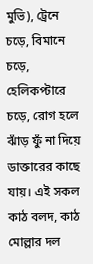মুভি), ট্রেনে চড়ে, বিমানে চড়ে, হেলিকপ্টারে চড়ে, রোগ হলে ঝাঁড় ফুঁ না দিয়ে ডাক্তারের কাছে যায়। এই সকল কাঠ বলদ, কাঠ মোল্লার দল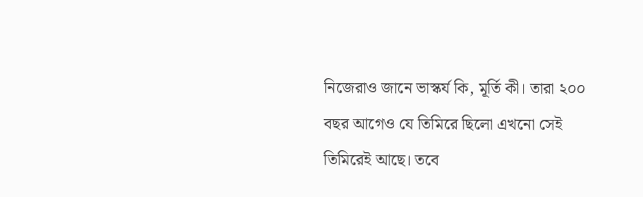নিজেরাও জানে ভাস্কর্য কি, মূর্তি কী। তারা ২০০ বছর আগেও যে তিমিরে ছিলো এখনো সেই তিমিরেই আছে। তবে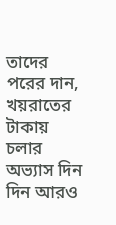তাদের পরের দান, খয়রাতের টাকায় চলার অভ্যাস দিন দিন আরও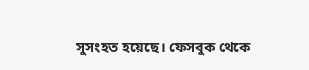সুসংহত হয়েছে। ফেসবুক থেকে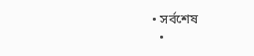• সর্বশেষ
  •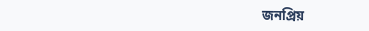জনপ্রিয়